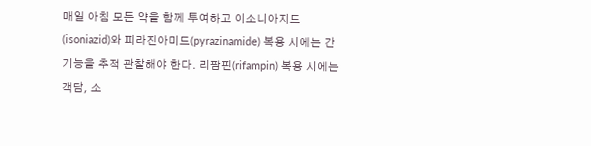매일 아침 모든 약을 함께 투여하고 이소니아지드(isoniazid)와 피라진아미드(pyrazinamide) 복용 시에는 간기능을 추적 관찰해야 한다. 리팜핀(rifampin) 복용 시에는 객담, 소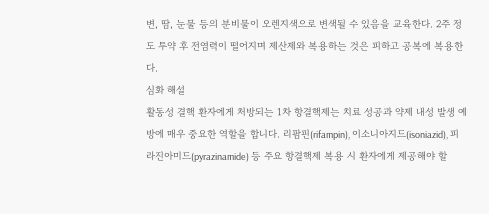변, 땀, 눈물 등의 분비물이 오렌지색으로 변색될 수 있음을 교육한다. 2주 정도 투약 후 전염력이 떨어지며 제산제와 복용하는 것은 피하고 공복에 복용한다.
심화 해설
활동성 결핵 환자에게 처방되는 1차 항결핵제는 치료 성공과 약제 내성 발생 예방에 매우 중요한 역할을 합니다. 리팜핀(rifampin), 이소니아지드(isoniazid), 피라진아미드(pyrazinamide) 등 주요 항결핵제 복용 시 환자에게 제공해야 할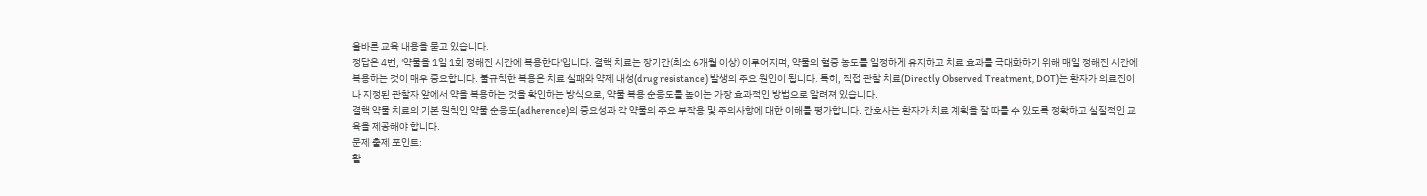올바른 교육 내용을 묻고 있습니다.
정답은 4번, '약물을 1일 1회 정해진 시간에 복용한다'입니다. 결핵 치료는 장기간(최소 6개월 이상) 이루어지며, 약물의 혈중 농도를 일정하게 유지하고 치료 효과를 극대화하기 위해 매일 정해진 시간에 복용하는 것이 매우 중요합니다. 불규칙한 복용은 치료 실패와 약제 내성(drug resistance) 발생의 주요 원인이 됩니다. 특히, 직접 관찰 치료(Directly Observed Treatment, DOT)는 환자가 의료진이나 지정된 관찰자 앞에서 약을 복용하는 것을 확인하는 방식으로, 약물 복용 순응도를 높이는 가장 효과적인 방법으로 알려져 있습니다.
결핵 약물 치료의 기본 원칙인 약물 순응도(adherence)의 중요성과 각 약물의 주요 부작용 및 주의사항에 대한 이해를 평가합니다. 간호사는 환자가 치료 계획을 잘 따를 수 있도록 정확하고 실질적인 교육을 제공해야 합니다.
문제 출제 포인트:
활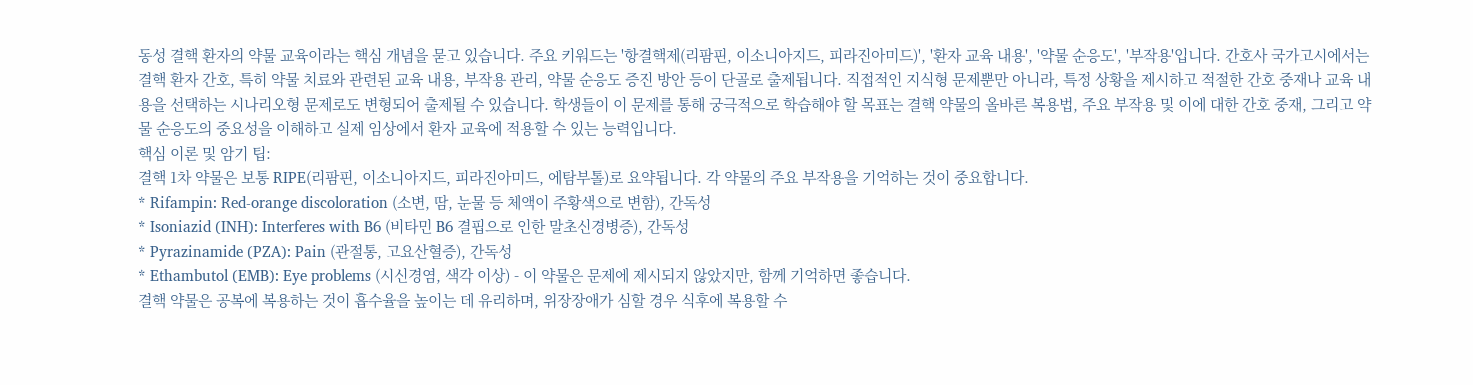동성 결핵 환자의 약물 교육이라는 핵심 개념을 묻고 있습니다. 주요 키워드는 '항결핵제(리팜핀, 이소니아지드, 피라진아미드)', '환자 교육 내용', '약물 순응도', '부작용'입니다. 간호사 국가고시에서는 결핵 환자 간호, 특히 약물 치료와 관련된 교육 내용, 부작용 관리, 약물 순응도 증진 방안 등이 단골로 출제됩니다. 직접적인 지식형 문제뿐만 아니라, 특정 상황을 제시하고 적절한 간호 중재나 교육 내용을 선택하는 시나리오형 문제로도 변형되어 출제될 수 있습니다. 학생들이 이 문제를 통해 궁극적으로 학습해야 할 목표는 결핵 약물의 올바른 복용법, 주요 부작용 및 이에 대한 간호 중재, 그리고 약물 순응도의 중요성을 이해하고 실제 임상에서 환자 교육에 적용할 수 있는 능력입니다.
핵심 이론 및 암기 팁:
결핵 1차 약물은 보통 RIPE(리팜핀, 이소니아지드, 피라진아미드, 에탐부톨)로 요약됩니다. 각 약물의 주요 부작용을 기억하는 것이 중요합니다.
* Rifampin: Red-orange discoloration (소변, 땀, 눈물 등 체액이 주황색으로 변함), 간독성
* Isoniazid (INH): Interferes with B6 (비타민 B6 결핍으로 인한 말초신경병증), 간독성
* Pyrazinamide (PZA): Pain (관절통, 고요산혈증), 간독성
* Ethambutol (EMB): Eye problems (시신경염, 색각 이상) - 이 약물은 문제에 제시되지 않았지만, 함께 기억하면 좋습니다.
결핵 약물은 공복에 복용하는 것이 흡수율을 높이는 데 유리하며, 위장장애가 심할 경우 식후에 복용할 수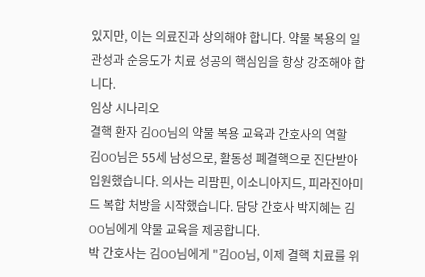있지만, 이는 의료진과 상의해야 합니다. 약물 복용의 일관성과 순응도가 치료 성공의 핵심임을 항상 강조해야 합니다.
임상 시나리오
결핵 환자 김OO님의 약물 복용 교육과 간호사의 역할
김OO님은 55세 남성으로, 활동성 폐결핵으로 진단받아 입원했습니다. 의사는 리팜핀, 이소니아지드, 피라진아미드 복합 처방을 시작했습니다. 담당 간호사 박지혜는 김OO님에게 약물 교육을 제공합니다.
박 간호사는 김OO님에게 "김OO님, 이제 결핵 치료를 위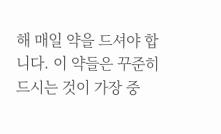해 매일 약을 드셔야 합니다. 이 약들은 꾸준히 드시는 것이 가장 중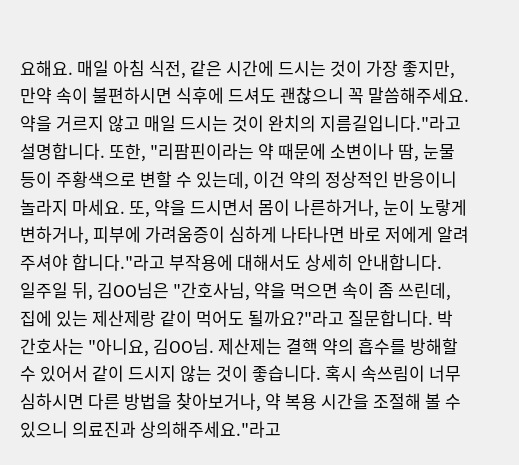요해요. 매일 아침 식전, 같은 시간에 드시는 것이 가장 좋지만, 만약 속이 불편하시면 식후에 드셔도 괜찮으니 꼭 말씀해주세요. 약을 거르지 않고 매일 드시는 것이 완치의 지름길입니다."라고 설명합니다. 또한, "리팜핀이라는 약 때문에 소변이나 땀, 눈물 등이 주황색으로 변할 수 있는데, 이건 약의 정상적인 반응이니 놀라지 마세요. 또, 약을 드시면서 몸이 나른하거나, 눈이 노랗게 변하거나, 피부에 가려움증이 심하게 나타나면 바로 저에게 알려주셔야 합니다."라고 부작용에 대해서도 상세히 안내합니다.
일주일 뒤, 김OO님은 "간호사님, 약을 먹으면 속이 좀 쓰린데, 집에 있는 제산제랑 같이 먹어도 될까요?"라고 질문합니다. 박 간호사는 "아니요, 김OO님. 제산제는 결핵 약의 흡수를 방해할 수 있어서 같이 드시지 않는 것이 좋습니다. 혹시 속쓰림이 너무 심하시면 다른 방법을 찾아보거나, 약 복용 시간을 조절해 볼 수 있으니 의료진과 상의해주세요."라고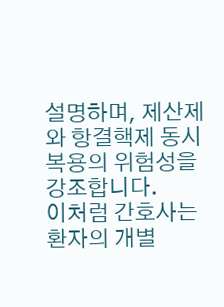설명하며, 제산제와 항결핵제 동시 복용의 위험성을 강조합니다.
이처럼 간호사는 환자의 개별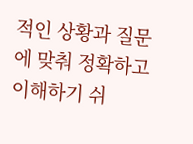적인 상황과 질문에 맞춰 정확하고 이해하기 쉬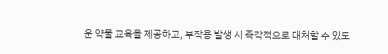운 약물 교육을 제공하고, 부작용 발생 시 즉각적으로 대처할 수 있도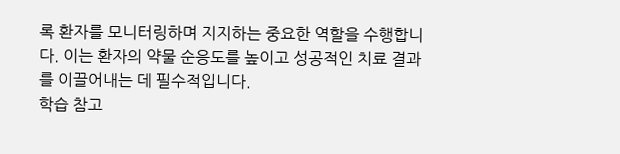록 환자를 모니터링하며 지지하는 중요한 역할을 수행합니다. 이는 환자의 약물 순응도를 높이고 성공적인 치료 결과를 이끌어내는 데 필수적입니다.
학습 참고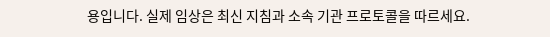용입니다. 실제 임상은 최신 지침과 소속 기관 프로토콜을 따르세요.